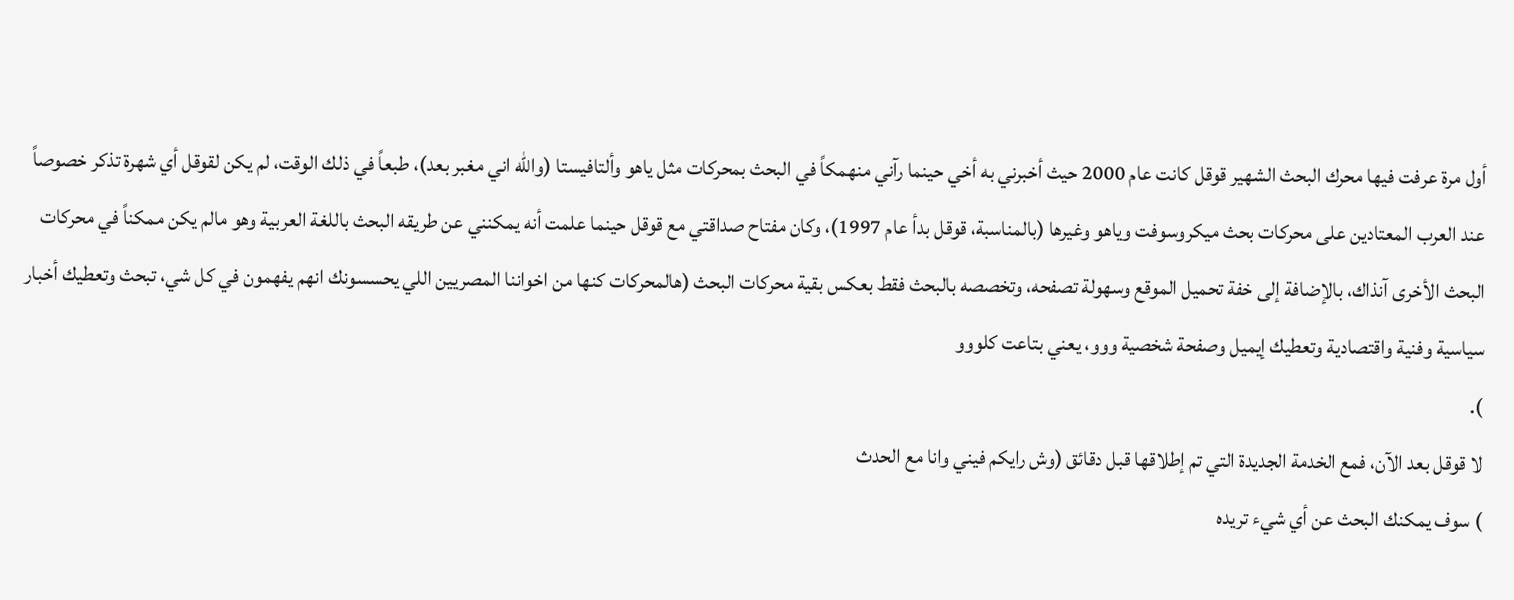أول مرة عرفت فيها محرك البحث الشهير قوقل كانت عام 2000 حيث أخبرني به أخي حينما رآني منهمكاً في البحث بمحركات مثل ياهو وألتافيستا (والله اني مغبر بعد)، طبعاً في ذلك الوقت، لم يكن لقوقل أي شهرة تذكر خصوصاً عند العرب المعتادين على محركات بحث ميكروسوفت وياهو وغيرها (بالمناسبة، قوقل بدأ عام 1997)، وكان مفتاح صداقتي مع قوقل حينما علمت أنه يمكنني عن طريقه البحث باللغة العربية وهو مالم يكن ممكناً في محركات البحث الأخرى آنذاك، بالإضافة إلى خفة تحميل الموقع وسهولة تصفحه، وتخصصه بالبحث فقط بعكس بقية محركات البحث (هالمحركات كنها من اخواننا المصريين اللي يحسسونك انهم يفهمون في كل شي، تبحث وتعطيك أخبار سياسية وفنية واقتصادية وتعطيك إيميل وصفحة شخصية ووو، يعني بتاعت كلووو
).
لا قوقل بعد الآن، فمع الخدمة الجديدة التي تم إطلاقها قبل دقائق (وش رايكم فيني وانا مع الحدث
) سوف يمكنك البحث عن أي شيء تريده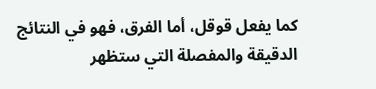كما يفعل قوقل، أما الفرق، فهو في النتائج الدقيقة والمفصلة التي ستظهر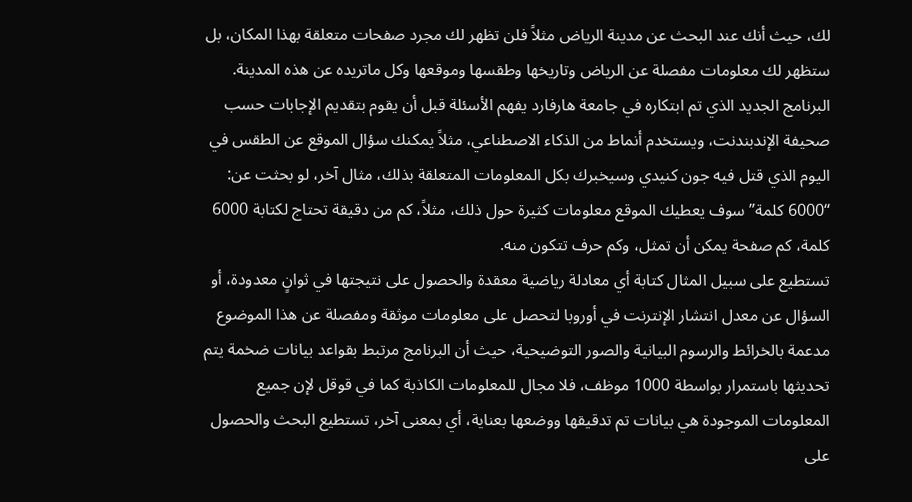لك، حيث أنك عند البحث عن مدينة الرياض مثلاً فلن تظهر لك مجرد صفحات متعلقة بهذا المكان، بل ستظهر لك معلومات مفصلة عن الرياض وتاريخها وطقسها وموقعها وكل ماتريده عن هذه المدينة.
البرنامج الجديد الذي تم ابتكاره في جامعة هارفارد يفهم الأسئلة قبل أن يقوم بتقديم الإجابات حسب صحيفة الإندبندنت، ويستخدم أنماط من الذكاء الاصطناعي، مثلاً يمكنك سؤال الموقع عن الطقس في اليوم الذي قتل فيه جون كنيدي وسيخبرك بكل المعلومات المتعلقة بذلك، مثال آخر، لو بحثت عن: “6000 كلمة” سوف يعطيك الموقع معلومات كثيرة حول ذلك، مثلاً، كم من دقيقة تحتاج لكتابة 6000 كلمة، كم صفحة يمكن أن تمثل، وكم حرف تتكون منه.
تستطيع على سبيل المثال كتابة أي معادلة رياضية معقدة والحصول على نتيجتها في ثوانٍ معدودة، أو السؤال عن معدل انتشار الإنترنت في أوروبا لتحصل على معلومات موثقة ومفصلة عن هذا الموضوع مدعمة بالخرائط والرسوم البيانية والصور التوضيحية، حيث أن البرنامج مرتبط بقواعد بيانات ضخمة يتم تحديثها باستمرار بواسطة 1000 موظف، فلا مجال للمعلومات الكاذبة كما في قوقل لإن جميع المعلومات الموجودة هي بيانات تم تدقيقها ووضعها بعناية، أي بمعنى آخر، تستطيع البحث والحصول على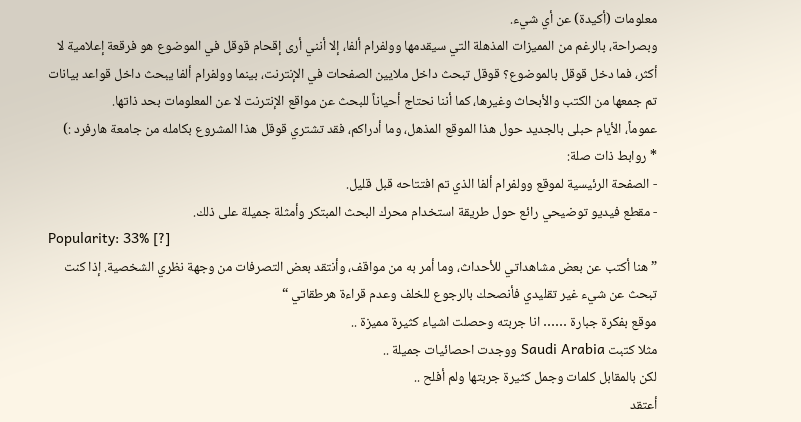معلومات (أكيدة) عن أي شيء.
وبصراحة، بالرغم من المميزات المذهلة التي سيقدمها وولفرام ألفا، إلا أنني أرى إقحام قوقل في الموضوع هو فرقعة إعلامية لا أكثر، فما دخل قوقل بالموضوع؟ قوقل تبحث داخل ملايين الصفحات في الإنترنت، بينما وولفرام ألفا يبحث داخل قواعد بيانات تم جمعها من الكتب والأبحاث وغيرها، كما أننا نحتاج أحياناً للبحث عن مواقع الإنترنت لا عن المعلومات بحد ذاتها.
عموماً، الأيام حبلى بالجديد حول هذا الموقع المذهل، وما أدراكم، فقد تشتري قوقل هذا المشروع بكامله من جامعة هارفرد :)
* روابط ذات صلة:
- الصفحة الرئيسية لموقع وولفرام ألفا الذي تم افتتاحه قبل قليل.
- مقطع فيديو توضيحي رائع حول طريقة استخدام محرك البحث المبتكر وأمثلة جميلة على ذلك.
Popularity: 33% [?]
” هنا أكتب عن بعض مشاهداتي للأحداث، وما أمر به من مواقف، وأنتقد بعض التصرفات من وجهة نظري الشخصية. إذا كنت تبحث عن شيء غير تقليدي فأنصحك بالرجوع للخلف وعدم قراءة هرطقاتي “
موقع بفكرة جبارة …… انا جربته وحصلت اشياء كثيرة مميزة ..
مثلا كتبت Saudi Arabia ووجدت احصائيات جميلة ..
لكن بالمقابل كلمات وجمل كثيرة جربتها ولم أفلح ..
أعتقد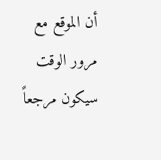أن الموقع مع مرور الوقت سيكون مرجعاً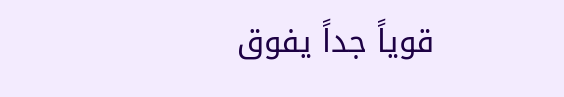قوياً جداً يفوق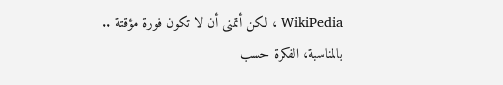WikiPedia ، لكن أتمنى أن لا تكون فورة مؤقتة ..
بالمناسبة، الفكرة حسب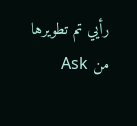رأيي تم تطويرها من Ask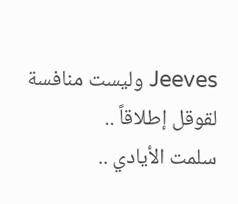Jeeves وليست منافسة لقوقل إطلاقاً ..
سلمت الأيادي ..